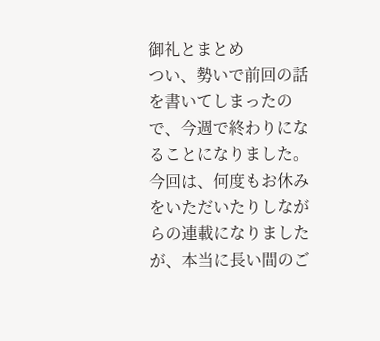御礼とまとめ
つい、勢いで前回の話を書いてしまったので、今週で終わりになることになりました。
今回は、何度もお休みをいただいたりしながらの連載になりましたが、本当に長い間のご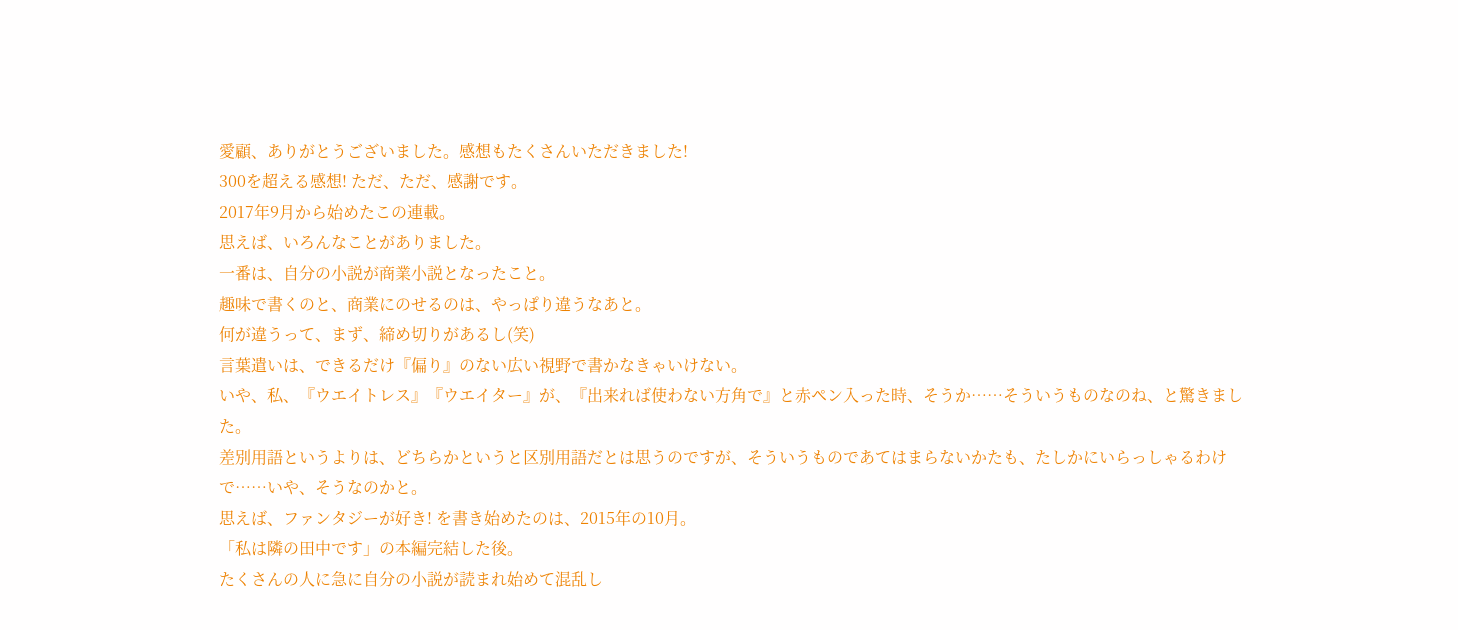愛顧、ありがとうございました。感想もたくさんいただきました!
300を超える感想! ただ、ただ、感謝です。
2017年9月から始めたこの連載。
思えば、いろんなことがありました。
一番は、自分の小説が商業小説となったこと。
趣味で書くのと、商業にのせるのは、やっぱり違うなあと。
何が違うって、まず、締め切りがあるし(笑)
言葉遣いは、できるだけ『偏り』のない広い視野で書かなきゃいけない。
いや、私、『ウエイトレス』『ウエイター』が、『出来れば使わない方角で』と赤ペン入った時、そうか……そういうものなのね、と驚きました。
差別用語というよりは、どちらかというと区別用語だとは思うのですが、そういうものであてはまらないかたも、たしかにいらっしゃるわけで……いや、そうなのかと。
思えば、ファンタジーが好き! を書き始めたのは、2015年の10月。
「私は隣の田中です」の本編完結した後。
たくさんの人に急に自分の小説が読まれ始めて混乱し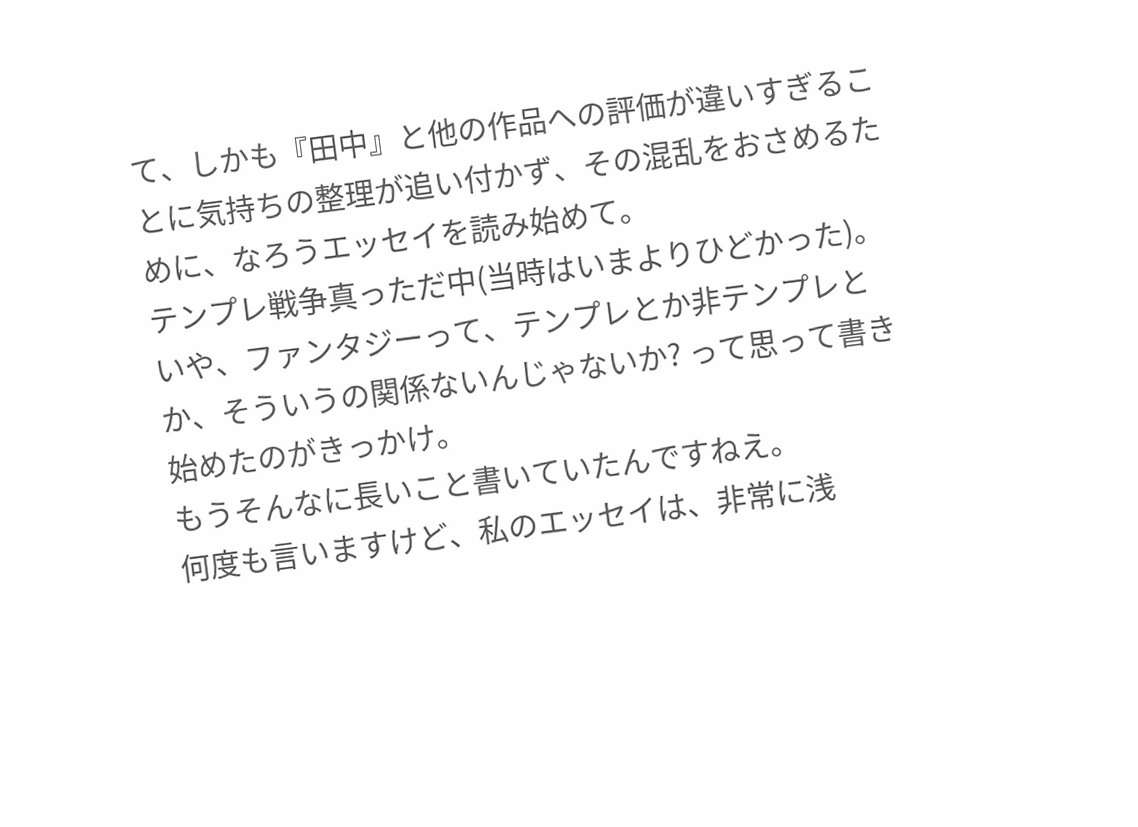て、しかも『田中』と他の作品への評価が違いすぎることに気持ちの整理が追い付かず、その混乱をおさめるために、なろうエッセイを読み始めて。
テンプレ戦争真っただ中(当時はいまよりひどかった)。
いや、ファンタジーって、テンプレとか非テンプレとか、そういうの関係ないんじゃないか? って思って書き始めたのがきっかけ。
もうそんなに長いこと書いていたんですねえ。
何度も言いますけど、私のエッセイは、非常に浅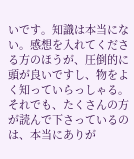いです。知識は本当にない。感想を入れてくださる方のほうが、圧倒的に頭が良いですし、物をよく知っていらっしゃる。
それでも、たくさんの方が読んで下さっているのは、本当にありが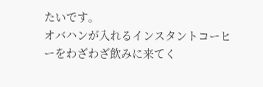たいです。
オバハンが入れるインスタントコーヒーをわざわざ飲みに来てく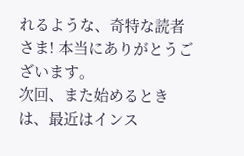れるような、奇特な読者さま! 本当にありがとうございます。
次回、また始めるときは、最近はインス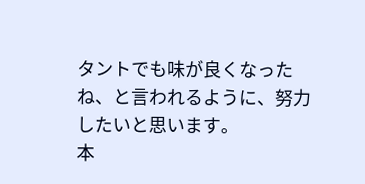タントでも味が良くなったね、と言われるように、努力したいと思います。
本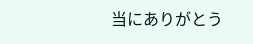当にありがとう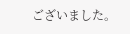ございました。